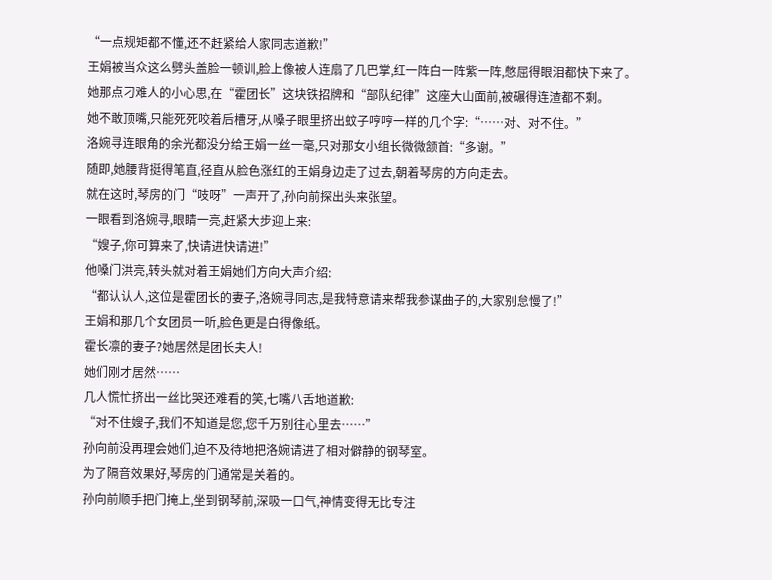“一点规矩都不懂,还不赶紧给人家同志道歉!”
王娟被当众这么劈头盖脸一顿训,脸上像被人连扇了几巴掌,红一阵白一阵紫一阵,憋屈得眼泪都快下来了。
她那点刁难人的小心思,在“霍团长”这块铁招牌和“部队纪律”这座大山面前,被碾得连渣都不剩。
她不敢顶嘴,只能死死咬着后槽牙,从嗓子眼里挤出蚊子哼哼一样的几个字:“……对、对不住。”
洛婉寻连眼角的余光都没分给王娟一丝一毫,只对那女小组长微微颔首:“多谢。”
随即,她腰背挺得笔直,径直从脸色涨红的王娟身边走了过去,朝着琴房的方向走去。
就在这时,琴房的门“吱呀”一声开了,孙向前探出头来张望。
一眼看到洛婉寻,眼睛一亮,赶紧大步迎上来:
“嫂子,你可算来了,快请进快请进!”
他嗓门洪亮,转头就对着王娟她们方向大声介绍:
“都认认人,这位是霍团长的妻子,洛婉寻同志,是我特意请来帮我参谋曲子的,大家别怠慢了!”
王娟和那几个女团员一听,脸色更是白得像纸。
霍长凛的妻子?她居然是团长夫人!
她们刚才居然……
几人慌忙挤出一丝比哭还难看的笑,七嘴八舌地道歉:
“对不住嫂子,我们不知道是您,您千万别往心里去……”
孙向前没再理会她们,迫不及待地把洛婉请进了相对僻静的钢琴室。
为了隔音效果好,琴房的门通常是关着的。
孙向前顺手把门掩上,坐到钢琴前,深吸一口气,神情变得无比专注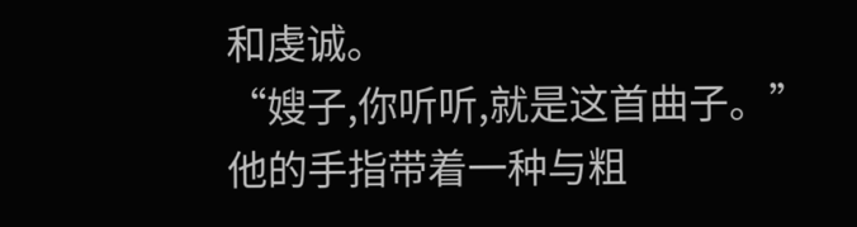和虔诚。
“嫂子,你听听,就是这首曲子。”
他的手指带着一种与粗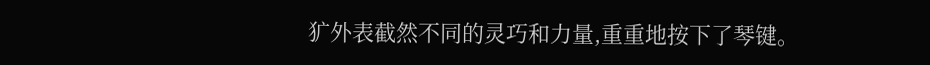犷外表截然不同的灵巧和力量,重重地按下了琴键。